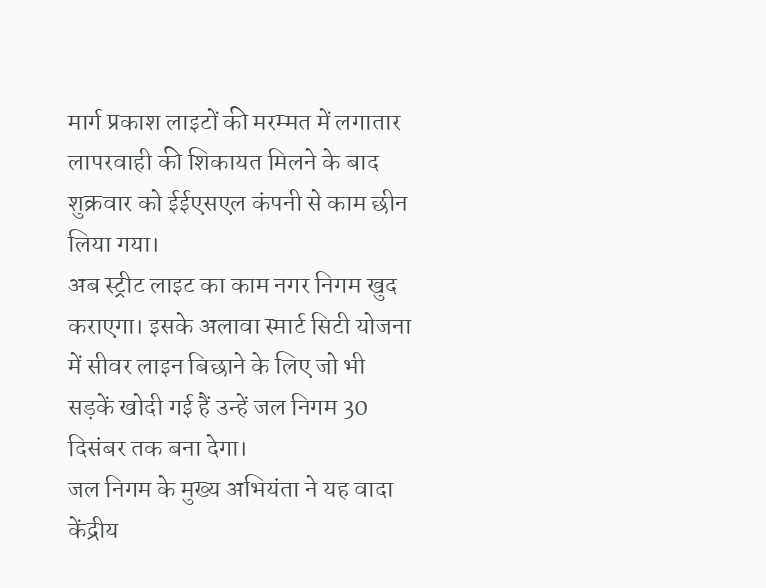मार्ग प्रकाश लाइटों की मरम्मत में लगातार लापरवाही की शिकायत मिलने के बाद शुक्रवार को ईईएसएल कंपनी से काम छीन लिया गया।
अब स्ट्रीट लाइट का काम नगर निगम खुद कराएगा। इसके अलावा स्मार्ट सिटी योजना में सीवर लाइन बिछाने के लिए जो भी सड़कें खोदी गई हैं उन्हें जल निगम 30 दिसंबर तक बना देगा।
जल निगम के मुख्य अभियंता ने यह वादा केंद्रीय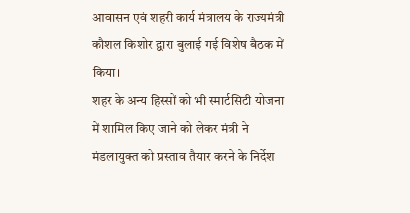आवासन एवं शहरी कार्य मंत्रालय के राज्यमंत्री कौशल किशोर द्वारा बुलाई गई विशेष बैठक में किया।
शहर के अन्य हिस्सों को भी स्मार्टसिटी योजना में शामिल किए जाने को लेकर मंत्री ने मंडलायुक्त को प्रस्ताव तैयार करने के निर्देश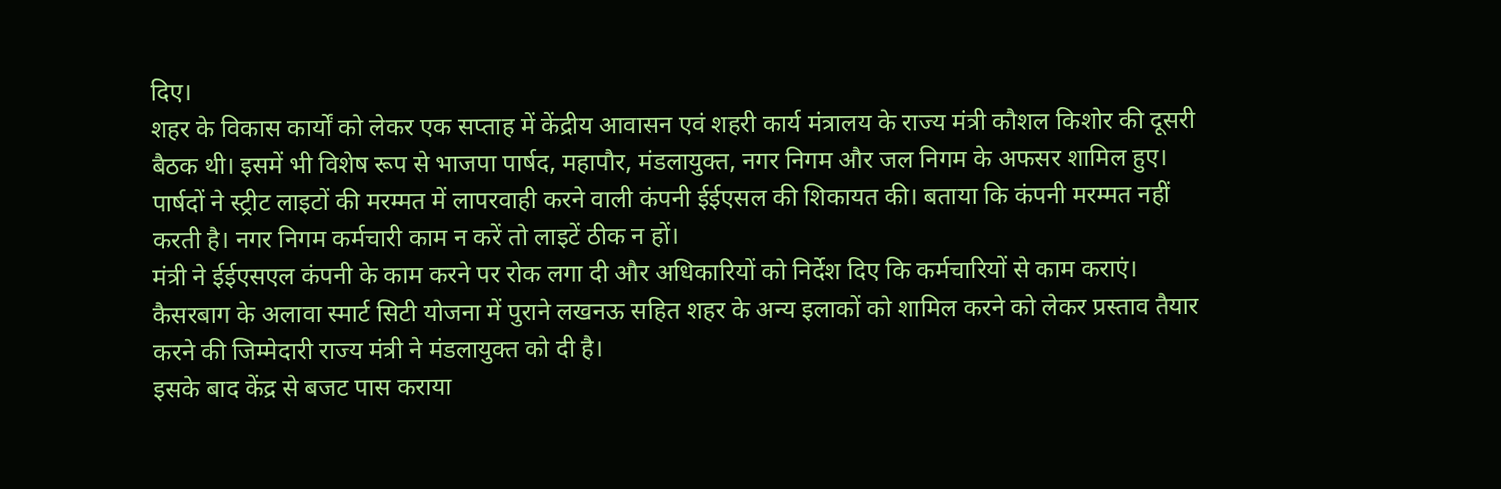दिए।
शहर के विकास कार्यों को लेकर एक सप्ताह में केंद्रीय आवासन एवं शहरी कार्य मंत्रालय के राज्य मंत्री कौशल किशोर की दूसरी बैठक थी। इसमें भी विशेष रूप से भाजपा पार्षद, महापौर, मंडलायुक्त, नगर निगम और जल निगम के अफसर शामिल हुए।
पार्षदों ने स्ट्रीट लाइटों की मरम्मत में लापरवाही करने वाली कंपनी ईईएसल की शिकायत की। बताया कि कंपनी मरम्मत नहीं करती है। नगर निगम कर्मचारी काम न करें तो लाइटें ठीक न हों।
मंत्री ने ईईएसएल कंपनी के काम करने पर रोक लगा दी और अधिकारियों को निर्देश दिए कि कर्मचारियों से काम कराएं।
कैसरबाग के अलावा स्मार्ट सिटी योजना में पुराने लखनऊ सहित शहर के अन्य इलाकों को शामिल करने को लेकर प्रस्ताव तैयार करने की जिम्मेदारी राज्य मंत्री ने मंडलायुक्त को दी है।
इसके बाद केंद्र से बजट पास कराया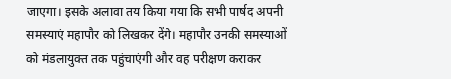जाएगा। इसके अलावा तय किया गया कि सभी पार्षद अपनी समस्याएं महापौर को लिखकर देंगे। महापौर उनकी समस्याओं को मंडलायुक्त तक पहुंचाएंगी और वह परीक्षण कराकर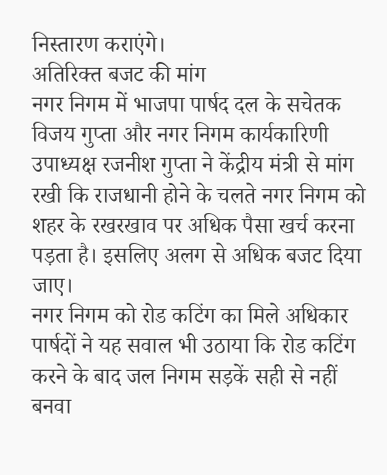निस्तारण कराएंगे।
अतिरिक्त बजट की मांग
नगर निगम में भाजपा पार्षद दल के सचेतक विजय गुप्ता और नगर निगम कार्यकारिणी उपाध्यक्ष रजनीश गुप्ता ने केंद्रीय मंत्री से मांग रखी कि राजधानी होने के चलते नगर निगम को शहर के रखरखाव पर अधिक पैसा खर्च करना पड़ता है। इसलिए अलग से अधिक बजट दिया जाए।
नगर निगम को रोड कटिंग का मिले अधिकार
पार्षदों ने यह सवाल भी उठाया कि रोड कटिंग करने के बाद जल निगम सड़कें सही से नहीं बनवा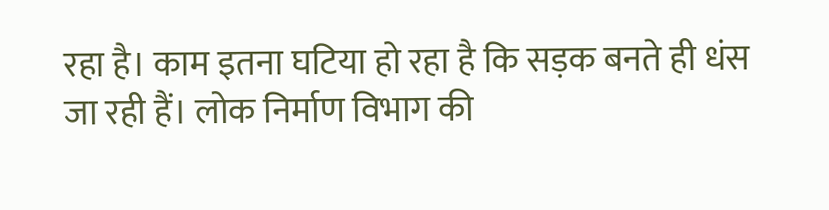रहा है। काम इतना घटिया हो रहा है कि सड़क बनते ही धंस जा रही हैं। लोक निर्माण विभाग की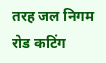तरह जल निगम रोड कटिंग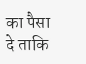का पैसा दे ताकि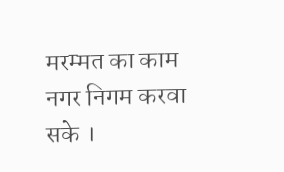मरम्मत का काम नगर निगम करवा सके ।